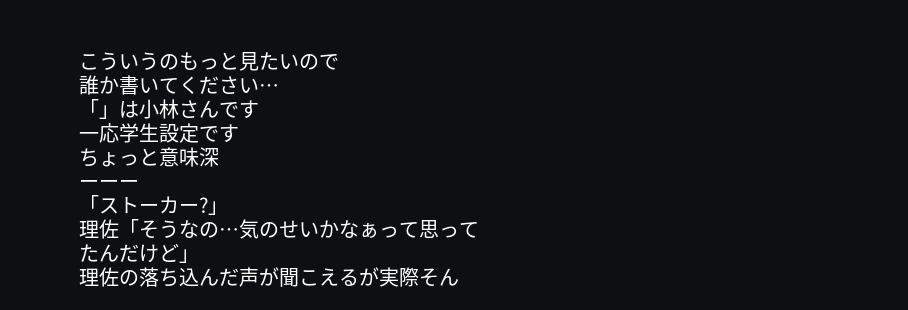こういうのもっと見たいので
誰か書いてください…
「」は小林さんです
一応学生設定です
ちょっと意味深
ーーー
「ストーカー?」
理佐「そうなの…気のせいかなぁって思ってたんだけど」
理佐の落ち込んだ声が聞こえるが実際そん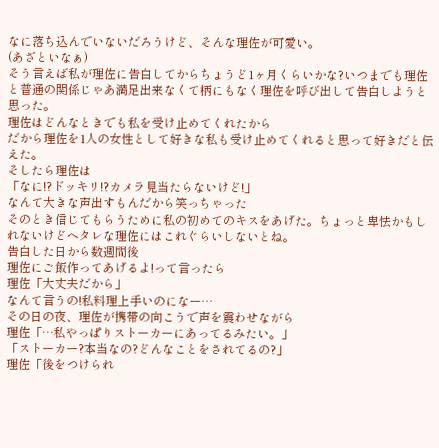なに落ち込んでいないだろうけど、そんな理佐が可愛い。
(あざといなぁ)
そう言えば私が理佐に告白してからちょうど1ヶ月くらいかな?いつまでも理佐と普通の関係じゃあ満足出来なくて柄にもなく理佐を呼び出して告白しようと思った。
理佐はどんなときでも私を受け止めてくれたから
だから理佐を1人の女性として好きな私も受け止めてくれると思って好きだと伝えた。
そしたら理佐は
「なに!?ドッキリ!?カメラ見当たらないけど!」
なんて大きな声出すもんだから笑っちゃった
そのとき信じてもらうために私の初めてのキスをあげた。ちょっと卑怯かもしれないけどヘタレな理佐にはこれぐらいしないとね。
告白した日から数週間後
理佐にご飯作ってあげるよ!って言ったら
理佐「大丈夫だから」
なんて言うの!私料理上手いのになー…
その日の夜、理佐が携帯の向こうで声を震わせながら
理佐「…私やっぱりストーカーにあってるみたい。」
「ストーカー?本当なの?どんなことをされてるの?」
理佐「後をつけられ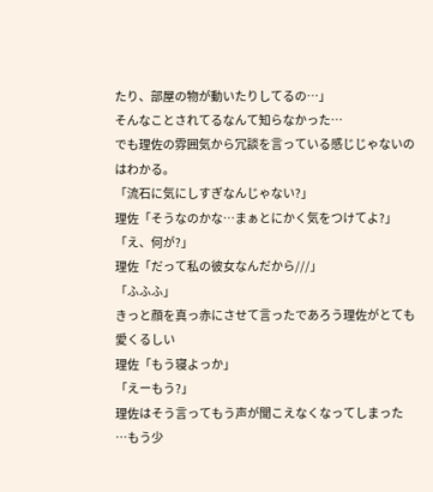たり、部屋の物が動いたりしてるの…」
そんなことされてるなんて知らなかった…
でも理佐の雰囲気から冗談を言っている感じじゃないのはわかる。
「流石に気にしすぎなんじゃない?」
理佐「そうなのかな…まぁとにかく気をつけてよ?」
「え、何が?」
理佐「だって私の彼女なんだから///」
「ふふふ」
きっと顔を真っ赤にさせて言ったであろう理佐がとても愛くるしい
理佐「もう寝よっか」
「えーもう?」
理佐はそう言ってもう声が聞こえなくなってしまった
…もう少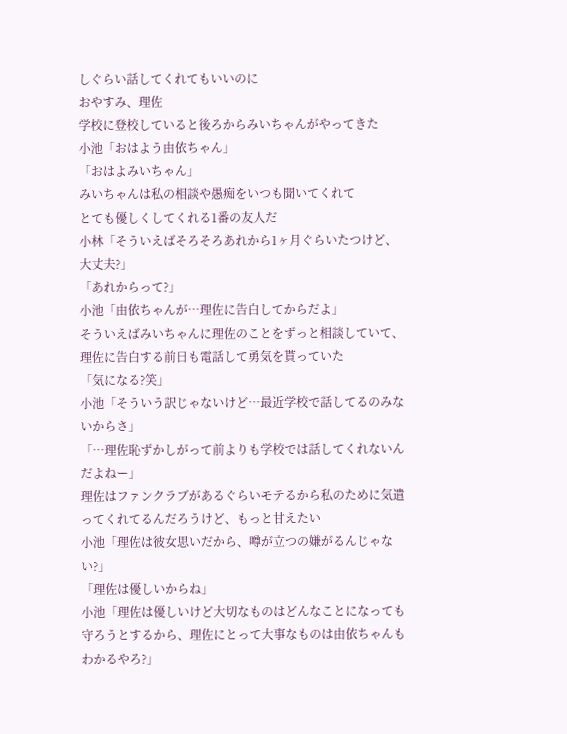しぐらい話してくれてもいいのに
おやすみ、理佐
学校に登校していると後ろからみいちゃんがやってきた
小池「おはよう由依ちゃん」
「おはよみいちゃん」
みいちゃんは私の相談や愚痴をいつも聞いてくれて
とても優しくしてくれる1番の友人だ
小林「そういえばそろそろあれから1ヶ月ぐらいたつけど、大丈夫?」
「あれからって?」
小池「由依ちゃんが…理佐に告白してからだよ」
そういえばみいちゃんに理佐のことをずっと相談していて、理佐に告白する前日も電話して勇気を貰っていた
「気になる?笑」
小池「そういう訳じゃないけど…最近学校で話してるのみないからさ」
「…理佐恥ずかしがって前よりも学校では話してくれないんだよねー」
理佐はファンクラブがあるぐらいモテるから私のために気遣ってくれてるんだろうけど、もっと甘えたい
小池「理佐は彼女思いだから、噂が立つの嫌がるんじゃない?」
「理佐は優しいからね」
小池「理佐は優しいけど大切なものはどんなことになっても守ろうとするから、理佐にとって大事なものは由依ちゃんもわかるやろ?」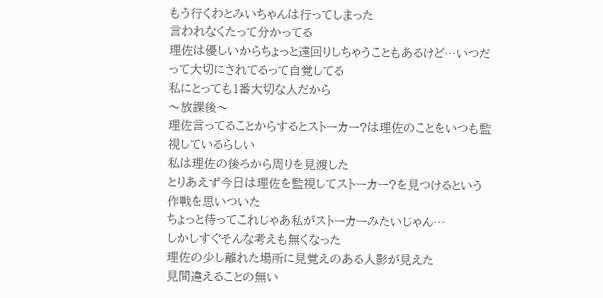もう行くわとみいちゃんは行ってしまった
言われなくたって分かってる
理佐は優しいからちょっと遠回りしちゃうこともあるけど…いつだって大切にされてるって自覚してる
私にとっても1番大切な人だから
〜放課後〜
理佐言ってることからするとストーカー?は理佐のことをいつも監視しているらしい
私は理佐の後ろから周りを見渡した
とりあえず今日は理佐を監視してストーカー?を見つけるという作戦を思いついた
ちょっと待ってこれじゃあ私がストーカーみたいじゃん…
しかしすぐそんな考えも無くなった
理佐の少し離れた場所に見覚えのある人影が見えた
見間違えることの無い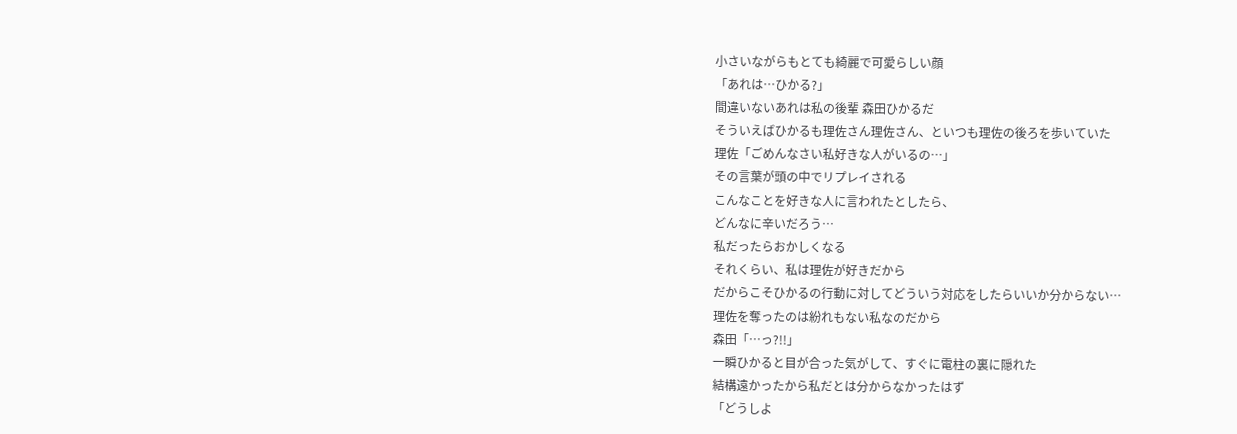小さいながらもとても綺麗で可愛らしい顔
「あれは…ひかる?」
間違いないあれは私の後輩 森田ひかるだ
そういえばひかるも理佐さん理佐さん、といつも理佐の後ろを歩いていた
理佐「ごめんなさい私好きな人がいるの…」
その言葉が頭の中でリプレイされる
こんなことを好きな人に言われたとしたら、
どんなに辛いだろう…
私だったらおかしくなる
それくらい、私は理佐が好きだから
だからこそひかるの行動に対してどういう対応をしたらいいか分からない…
理佐を奪ったのは紛れもない私なのだから
森田「…っ?!!」
一瞬ひかると目が合った気がして、すぐに電柱の裏に隠れた
結構遠かったから私だとは分からなかったはず
「どうしよ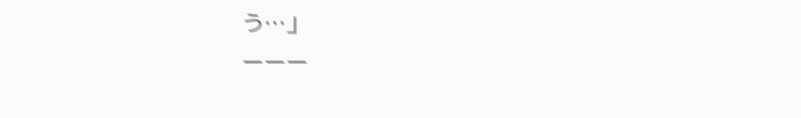う…」
ーーー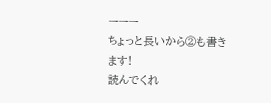ーーー
ちょっと長いから②も書きます!
読んでくれ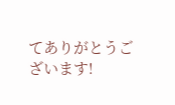てありがとうございます!